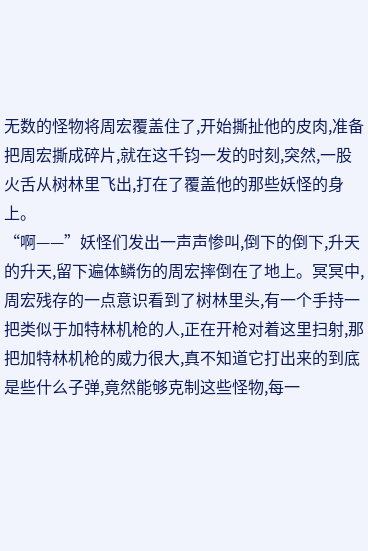无数的怪物将周宏覆盖住了,开始撕扯他的皮肉,准备把周宏撕成碎片,就在这千钧一发的时刻,突然,一股火舌从树林里飞出,打在了覆盖他的那些妖怪的身上。
“啊——”妖怪们发出一声声惨叫,倒下的倒下,升天的升天,留下遍体鳞伤的周宏摔倒在了地上。冥冥中,周宏残存的一点意识看到了树林里头,有一个手持一把类似于加特林机枪的人,正在开枪对着这里扫射,那把加特林机枪的威力很大,真不知道它打出来的到底是些什么子弹,竟然能够克制这些怪物,每一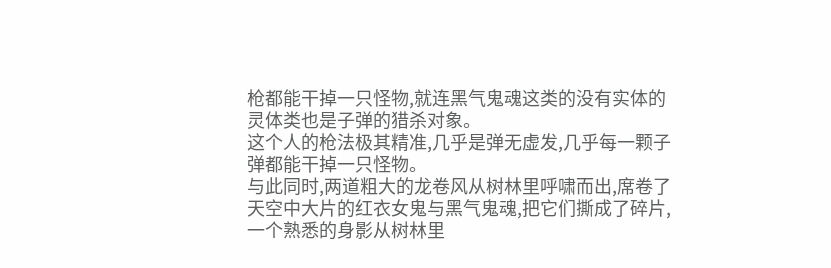枪都能干掉一只怪物,就连黑气鬼魂这类的没有实体的灵体类也是子弹的猎杀对象。
这个人的枪法极其精准,几乎是弹无虚发,几乎每一颗子弹都能干掉一只怪物。
与此同时,两道粗大的龙卷风从树林里呼啸而出,席卷了天空中大片的红衣女鬼与黑气鬼魂,把它们撕成了碎片,一个熟悉的身影从树林里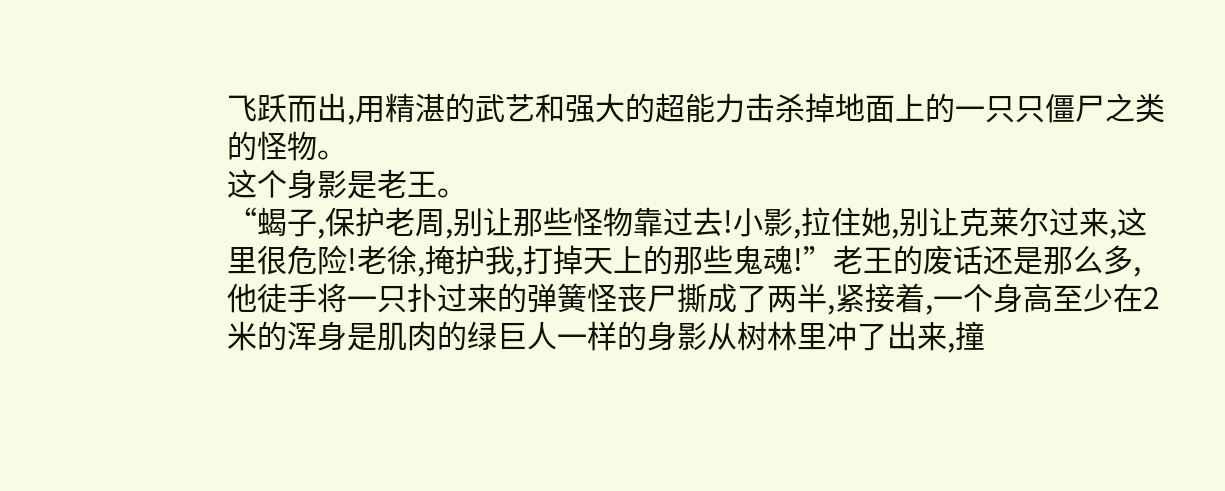飞跃而出,用精湛的武艺和强大的超能力击杀掉地面上的一只只僵尸之类的怪物。
这个身影是老王。
“蝎子,保护老周,别让那些怪物靠过去!小影,拉住她,别让克莱尔过来,这里很危险!老徐,掩护我,打掉天上的那些鬼魂!”老王的废话还是那么多,他徒手将一只扑过来的弹簧怪丧尸撕成了两半,紧接着,一个身高至少在2米的浑身是肌肉的绿巨人一样的身影从树林里冲了出来,撞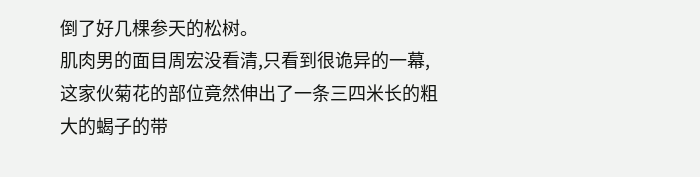倒了好几棵参天的松树。
肌肉男的面目周宏没看清,只看到很诡异的一幕,这家伙菊花的部位竟然伸出了一条三四米长的粗大的蝎子的带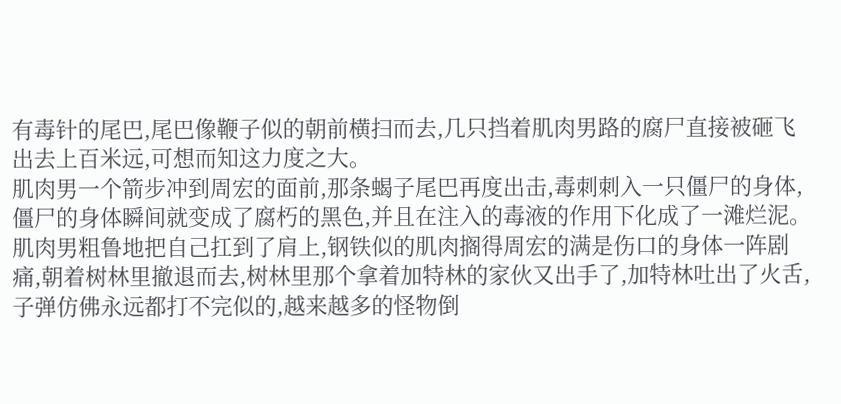有毒针的尾巴,尾巴像鞭子似的朝前横扫而去,几只挡着肌肉男路的腐尸直接被砸飞出去上百米远,可想而知这力度之大。
肌肉男一个箭步冲到周宏的面前,那条蝎子尾巴再度出击,毒刺刺入一只僵尸的身体,僵尸的身体瞬间就变成了腐朽的黑色,并且在注入的毒液的作用下化成了一滩烂泥。肌肉男粗鲁地把自己扛到了肩上,钢铁似的肌肉搁得周宏的满是伤口的身体一阵剧痛,朝着树林里撤退而去,树林里那个拿着加特林的家伙又出手了,加特林吐出了火舌,子弹仿佛永远都打不完似的,越来越多的怪物倒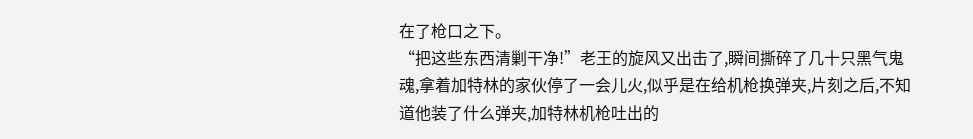在了枪口之下。
“把这些东西清剿干净!”老王的旋风又出击了,瞬间撕碎了几十只黑气鬼魂,拿着加特林的家伙停了一会儿火,似乎是在给机枪换弹夹,片刻之后,不知道他装了什么弹夹,加特林机枪吐出的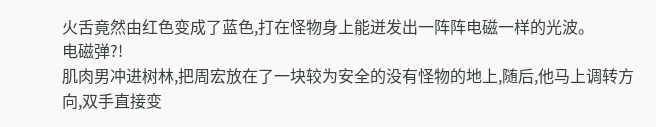火舌竟然由红色变成了蓝色,打在怪物身上能迸发出一阵阵电磁一样的光波。
电磁弹?!
肌肉男冲进树林,把周宏放在了一块较为安全的没有怪物的地上,随后,他马上调转方向,双手直接变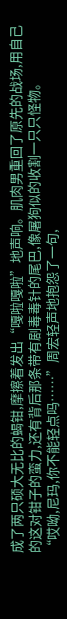成了两只硕大无比的蝎钳,摩擦着发出“嘎啦嘎啦”地声响。肌肉男重回了原先的战场,用自己的这对钳子的蛮力,还有背后那条带有剧毒毒针的尾巴,像屠狗似的收割一只只怪物。
“哎呦,尼玛,你不能轻点吗……”周宏轻声地抱怨了一句,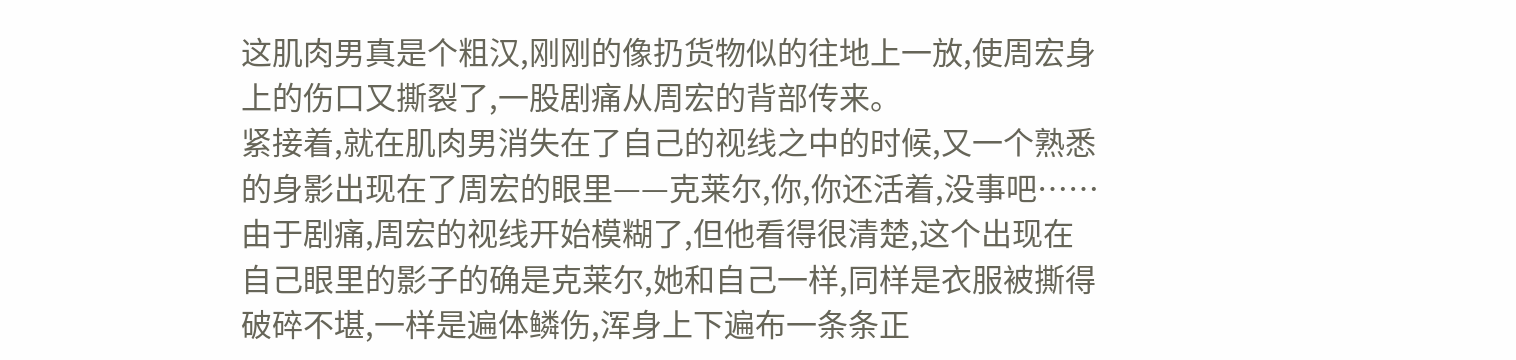这肌肉男真是个粗汉,刚刚的像扔货物似的往地上一放,使周宏身上的伤口又撕裂了,一股剧痛从周宏的背部传来。
紧接着,就在肌肉男消失在了自己的视线之中的时候,又一个熟悉的身影出现在了周宏的眼里——克莱尔,你,你还活着,没事吧……由于剧痛,周宏的视线开始模糊了,但他看得很清楚,这个出现在自己眼里的影子的确是克莱尔,她和自己一样,同样是衣服被撕得破碎不堪,一样是遍体鳞伤,浑身上下遍布一条条正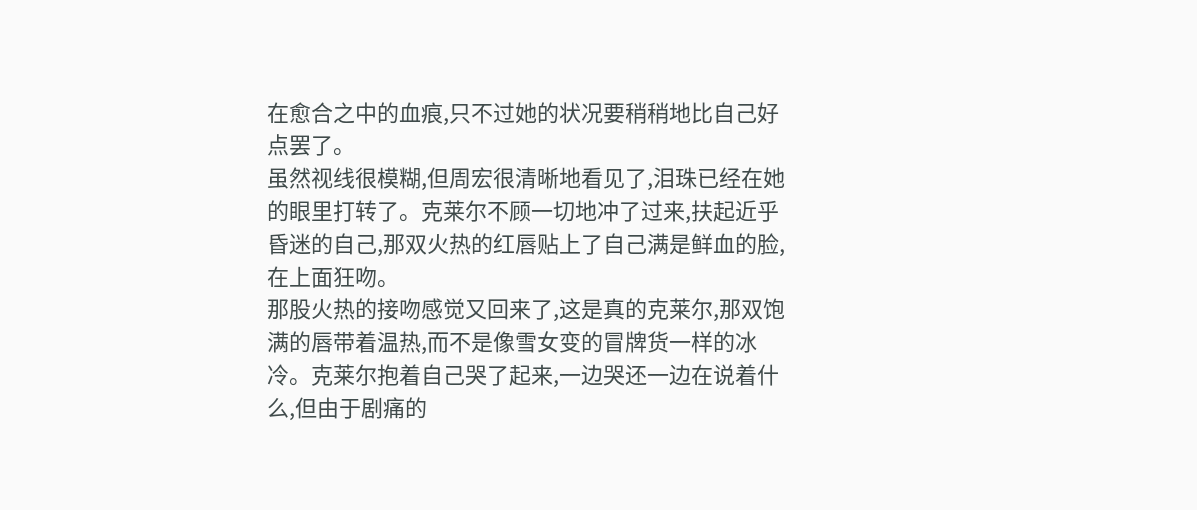在愈合之中的血痕,只不过她的状况要稍稍地比自己好点罢了。
虽然视线很模糊,但周宏很清晰地看见了,泪珠已经在她的眼里打转了。克莱尔不顾一切地冲了过来,扶起近乎昏迷的自己,那双火热的红唇贴上了自己满是鲜血的脸,在上面狂吻。
那股火热的接吻感觉又回来了,这是真的克莱尔,那双饱满的唇带着温热,而不是像雪女变的冒牌货一样的冰冷。克莱尔抱着自己哭了起来,一边哭还一边在说着什么,但由于剧痛的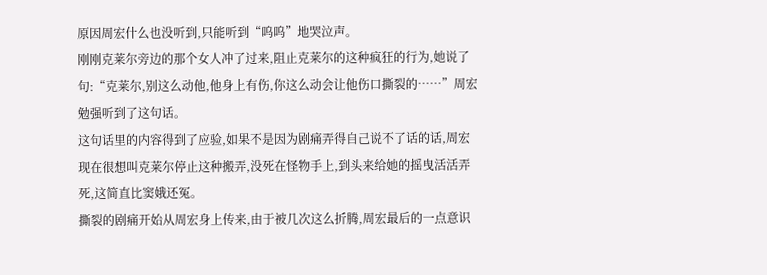原因周宏什么也没听到,只能听到“呜呜”地哭泣声。
刚刚克莱尔旁边的那个女人冲了过来,阻止克莱尔的这种疯狂的行为,她说了句:“克莱尔,别这么动他,他身上有伤,你这么动会让他伤口撕裂的……”周宏勉强听到了这句话。
这句话里的内容得到了应验,如果不是因为剧痛弄得自己说不了话的话,周宏现在很想叫克莱尔停止这种搬弄,没死在怪物手上,到头来给她的摇曳活活弄死,这简直比窦娥还冤。
撕裂的剧痛开始从周宏身上传来,由于被几次这么折腾,周宏最后的一点意识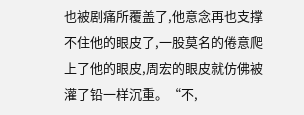也被剧痛所覆盖了,他意念再也支撑不住他的眼皮了,一股莫名的倦意爬上了他的眼皮,周宏的眼皮就仿佛被灌了铅一样沉重。“不,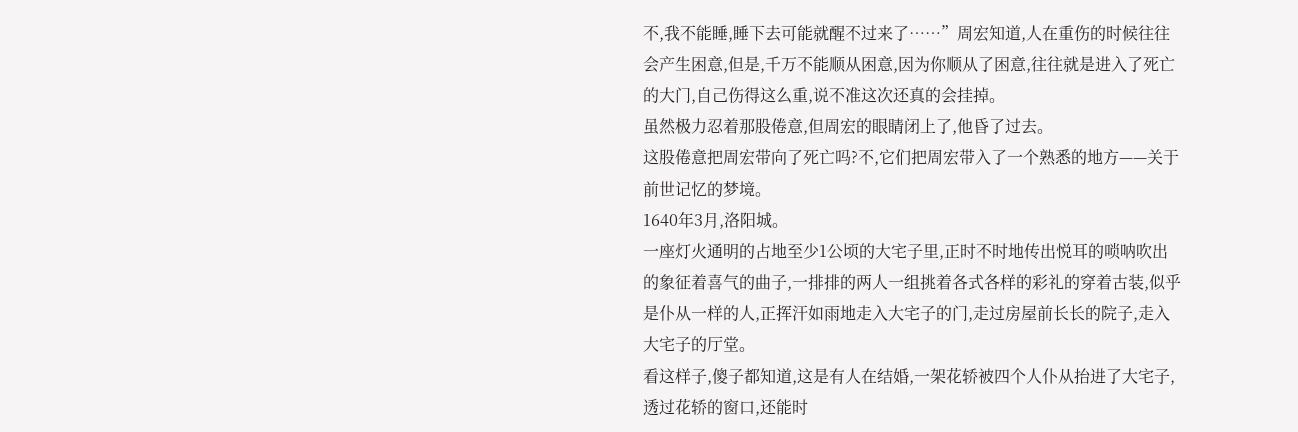不,我不能睡,睡下去可能就醒不过来了……”周宏知道,人在重伤的时候往往会产生困意,但是,千万不能顺从困意,因为你顺从了困意,往往就是进入了死亡的大门,自己伤得这么重,说不准这次还真的会挂掉。
虽然极力忍着那股倦意,但周宏的眼睛闭上了,他昏了过去。
这股倦意把周宏带向了死亡吗?不,它们把周宏带入了一个熟悉的地方——关于前世记忆的梦境。
1640年3月,洛阳城。
一座灯火通明的占地至少1公顷的大宅子里,正时不时地传出悦耳的唢呐吹出的象征着喜气的曲子,一排排的两人一组挑着各式各样的彩礼的穿着古装,似乎是仆从一样的人,正挥汗如雨地走入大宅子的门,走过房屋前长长的院子,走入大宅子的厅堂。
看这样子,傻子都知道,这是有人在结婚,一架花轿被四个人仆从抬进了大宅子,透过花轿的窗口,还能时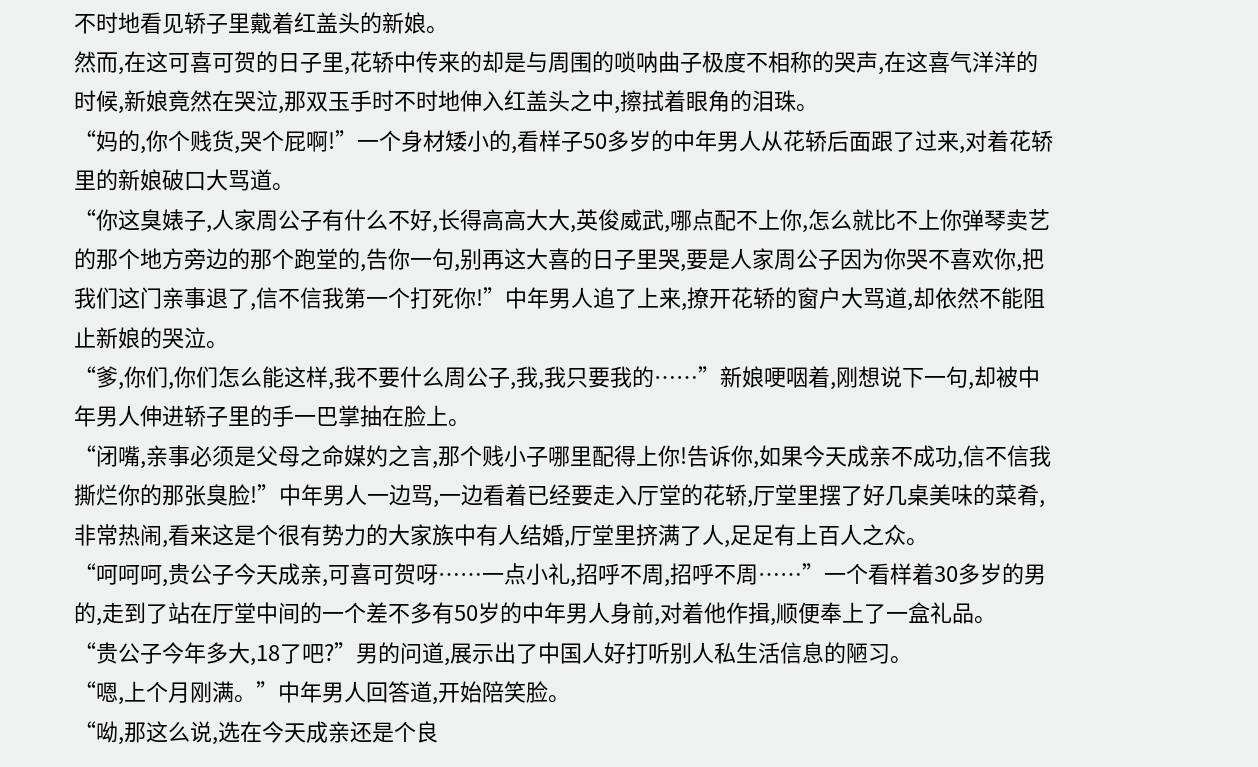不时地看见轿子里戴着红盖头的新娘。
然而,在这可喜可贺的日子里,花轿中传来的却是与周围的唢呐曲子极度不相称的哭声,在这喜气洋洋的时候,新娘竟然在哭泣,那双玉手时不时地伸入红盖头之中,擦拭着眼角的泪珠。
“妈的,你个贱货,哭个屁啊!”一个身材矮小的,看样子50多岁的中年男人从花轿后面跟了过来,对着花轿里的新娘破口大骂道。
“你这臭婊子,人家周公子有什么不好,长得高高大大,英俊威武,哪点配不上你,怎么就比不上你弹琴卖艺的那个地方旁边的那个跑堂的,告你一句,别再这大喜的日子里哭,要是人家周公子因为你哭不喜欢你,把我们这门亲事退了,信不信我第一个打死你!”中年男人追了上来,撩开花轿的窗户大骂道,却依然不能阻止新娘的哭泣。
“爹,你们,你们怎么能这样,我不要什么周公子,我,我只要我的……”新娘哽咽着,刚想说下一句,却被中年男人伸进轿子里的手一巴掌抽在脸上。
“闭嘴,亲事必须是父母之命媒妁之言,那个贱小子哪里配得上你!告诉你,如果今天成亲不成功,信不信我撕烂你的那张臭脸!”中年男人一边骂,一边看着已经要走入厅堂的花轿,厅堂里摆了好几桌美味的菜肴,非常热闹,看来这是个很有势力的大家族中有人结婚,厅堂里挤满了人,足足有上百人之众。
“呵呵呵,贵公子今天成亲,可喜可贺呀……一点小礼,招呼不周,招呼不周……”一个看样着30多岁的男的,走到了站在厅堂中间的一个差不多有50岁的中年男人身前,对着他作揖,顺便奉上了一盒礼品。
“贵公子今年多大,18了吧?”男的问道,展示出了中国人好打听别人私生活信息的陋习。
“嗯,上个月刚满。”中年男人回答道,开始陪笑脸。
“呦,那这么说,选在今天成亲还是个良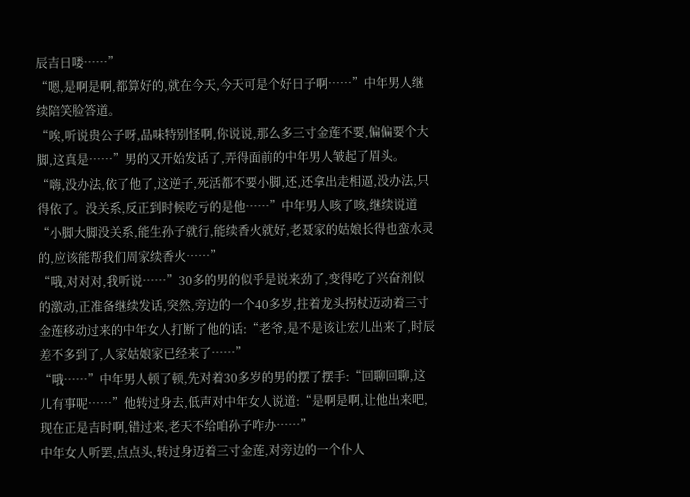辰吉日喽……”
“嗯,是啊是啊,都算好的,就在今天,今天可是个好日子啊……”中年男人继续陪笑脸答道。
“唉,听说贵公子呀,品味特别怪啊,你说说,那么多三寸金莲不要,偏偏要个大脚,这真是……”男的又开始发话了,弄得面前的中年男人皱起了眉头。
“嗨,没办法,依了他了,这逆子,死活都不要小脚,还,还拿出走相逼,没办法,只得依了。没关系,反正到时候吃亏的是他……”中年男人咳了咳,继续说道“小脚大脚没关系,能生孙子就行,能续香火就好,老聂家的姑娘长得也蛮水灵的,应该能帮我们周家续香火……”
“哦,对对对,我听说……”30多的男的似乎是说来劲了,变得吃了兴奋剂似的激动,正准备继续发话,突然,旁边的一个40多岁,拄着龙头拐杖迈动着三寸金莲移动过来的中年女人打断了他的话:“老爷,是不是该让宏儿出来了,时辰差不多到了,人家姑娘家已经来了……”
“哦……”中年男人顿了顿,先对着30多岁的男的摆了摆手:“回聊回聊,这儿有事呢……”他转过身去,低声对中年女人说道:“是啊是啊,让他出来吧,现在正是吉时啊,错过来,老天不给咱孙子咋办……”
中年女人听罢,点点头,转过身迈着三寸金莲,对旁边的一个仆人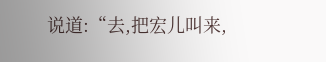说道:“去,把宏儿叫来,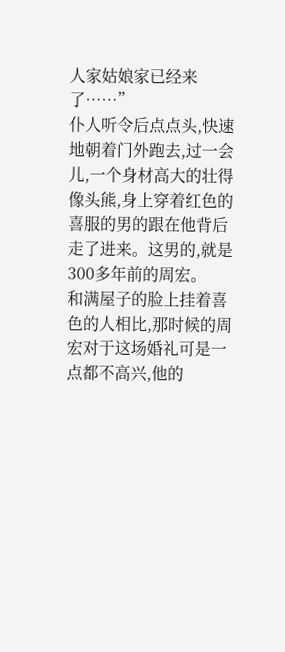人家姑娘家已经来了……”
仆人听令后点点头,快速地朝着门外跑去,过一会儿,一个身材高大的壮得像头熊,身上穿着红色的喜服的男的跟在他背后走了进来。这男的,就是300多年前的周宏。
和满屋子的脸上挂着喜色的人相比,那时候的周宏对于这场婚礼可是一点都不高兴,他的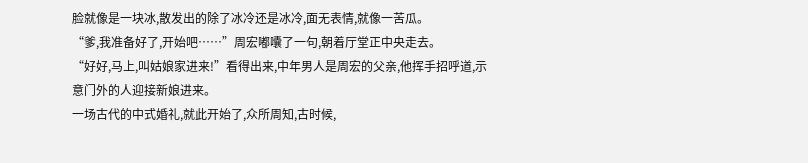脸就像是一块冰,散发出的除了冰冷还是冰冷,面无表情,就像一苦瓜。
“爹,我准备好了,开始吧……”周宏嘟囔了一句,朝着厅堂正中央走去。
“好好,马上,叫姑娘家进来!”看得出来,中年男人是周宏的父亲,他挥手招呼道,示意门外的人迎接新娘进来。
一场古代的中式婚礼,就此开始了,众所周知,古时候,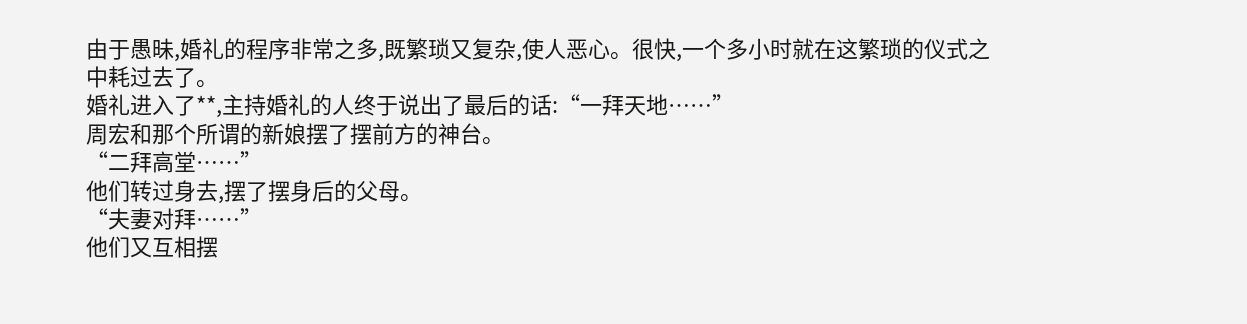由于愚昧,婚礼的程序非常之多,既繁琐又复杂,使人恶心。很快,一个多小时就在这繁琐的仪式之中耗过去了。
婚礼进入了**,主持婚礼的人终于说出了最后的话:“一拜天地……”
周宏和那个所谓的新娘摆了摆前方的神台。
“二拜高堂……”
他们转过身去,摆了摆身后的父母。
“夫妻对拜……”
他们又互相摆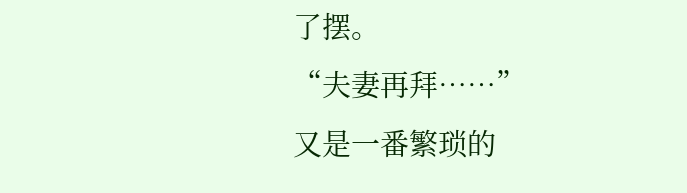了摆。
“夫妻再拜……”
又是一番繁琐的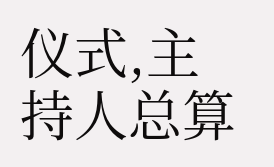仪式,主持人总算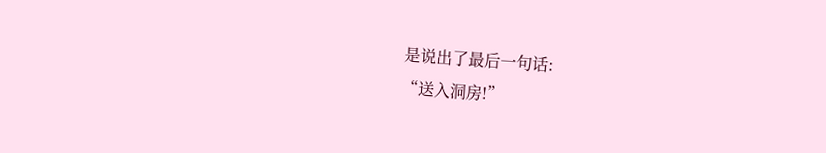是说出了最后一句话:
“送入洞房!”